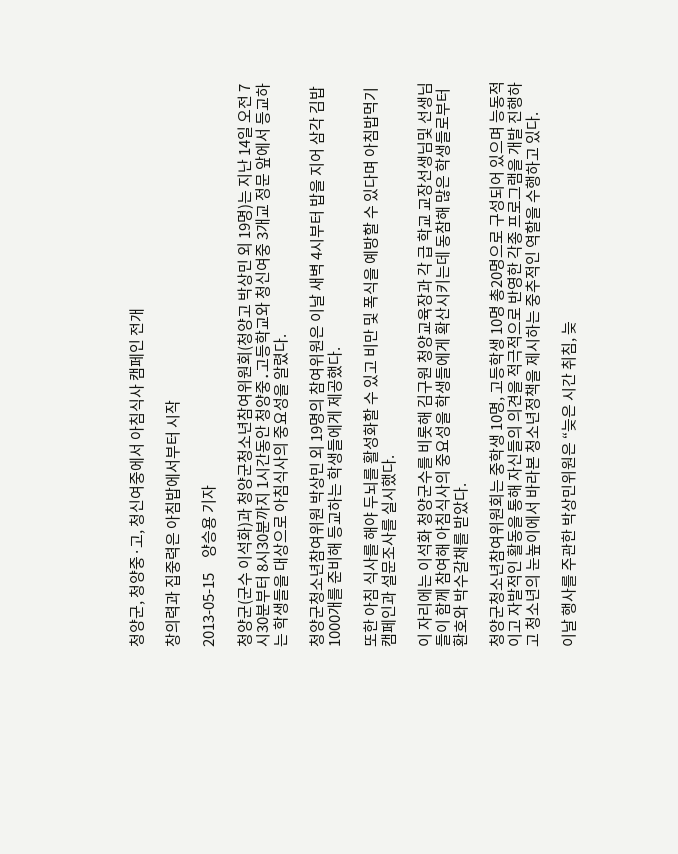청양군, 청양중·고, 청신여중에서 아침식사 캠페인 전개

창의력과 집중력은 아침밥에서부터 시작

2013-05-15     양승용 기자

청양군(군수 이석화)과 청양군청소년참여위원회(청양고 박상민 외 19명)는 지난 14일 오전 7시30분부터 8시30분까지 1시간동안 청양중․고등학교와 청신여중 3개교 정문 앞에서 등교하는 학생들을 대상으로 아침식사의 중요성을 알렸다.

청양군청소년참여위원 박상민 외 19명의 참여위원은 이날 새벽 4시부터 밥을 지어 삼각 김밥 1000개를 준비해 등교하는 학생들에게 제공했다.

또한 아침 식사를 해야 두뇌를 활성화할 수 있고 비만 및 폭식을 예방할 수 있다며 아침밥먹기 캠페인과 설문조사를 실시했다.

이 자리에는 이석화 청양군수를 비롯해 김구원 청양교육장과 각 급 학교 교장선생님및 선생님들이 함께 참여해 아침식사의 중요성을 학생들에게 확산시키는데 동참해 많은 학생들로부터 환호와 박수갈채를 받았다.

청양군청소년참여위원회는 중학생 10명, 고등학생 10명 총20명으로 구성되어 있으며 능동적이고 자발적인 활동을 통해 자신들의 의견을 적극적으로 반영한 각종 프로그램을 개발 진행하고 청소년의 눈높이에서 바라본 청소년정책을 제시하는 중추적인 역할을 수행하고 있다.

이날 행사를 주관한 박상민위원은 “늦은 시간 취침, 늦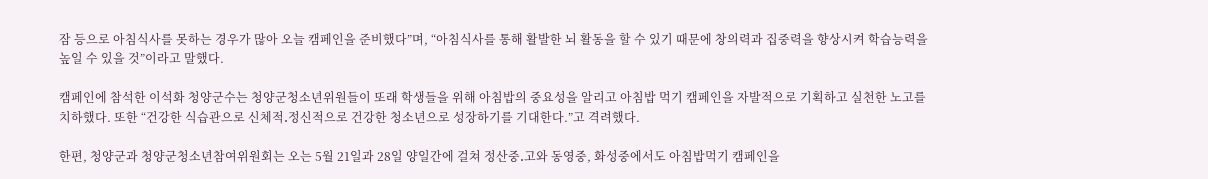잠 등으로 아침식사를 못하는 경우가 많아 오늘 캠페인을 준비했다”며, “아침식사를 통해 활발한 뇌 활동을 할 수 있기 때문에 창의력과 집중력을 향상시켜 학습능력을 높일 수 있을 것”이라고 말했다.

캠페인에 참석한 이석화 청양군수는 청양군청소년위원들이 또래 학생들을 위해 아침밥의 중요성을 알리고 아침밥 먹기 캠페인을 자발적으로 기획하고 실천한 노고를 치하했다. 또한 “건강한 식습관으로 신체적․정신적으로 건강한 청소년으로 성장하기를 기대한다.”고 격려했다.

한편, 청양군과 청양군청소년참여위원회는 오는 5월 21일과 28일 양일간에 걸쳐 정산중․고와 동영중, 화성중에서도 아침밥먹기 캠페인을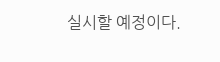실시할 예정이다.